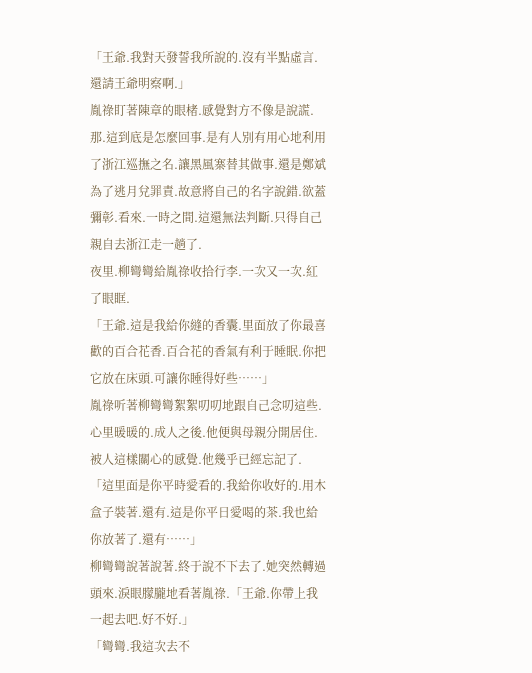「王爺.我對天發誓我所說的.沒有半點虛言.還請王爺明察啊.」
胤祿盯著陳章的眼楮.感覺對方不像是說謊.那.這到底是怎麼回事.是有人別有用心地利用了浙江巡撫之名.讓黑風寨替其做事.還是鄭斌為了逃月兌罪責.故意將自己的名字說錯.欲蓋彌彰.看來.一時之間.這還無法判斷.只得自己親自去浙江走一趟了.
夜里.柳彎彎給胤祿收拾行李.一次又一次.紅了眼眶.
「王爺.這是我給你縫的香囊.里面放了你最喜歡的百合花香.百合花的香氣有利于睡眠.你把它放在床頭.可讓你睡得好些……」
胤祿听著柳彎彎絮絮叨叨地跟自己念叨這些.心里暖暖的.成人之後.他便與母親分開居住.被人這樣關心的感覺.他幾乎已經忘記了.
「這里面是你平時愛看的.我給你收好的.用木盒子裝著.還有.這是你平日愛喝的茶.我也給你放著了.還有……」
柳彎彎說著說著.終于說不下去了.她突然轉過頭來.淚眼朦朧地看著胤祿.「王爺.你帶上我一起去吧.好不好.」
「彎彎.我這次去不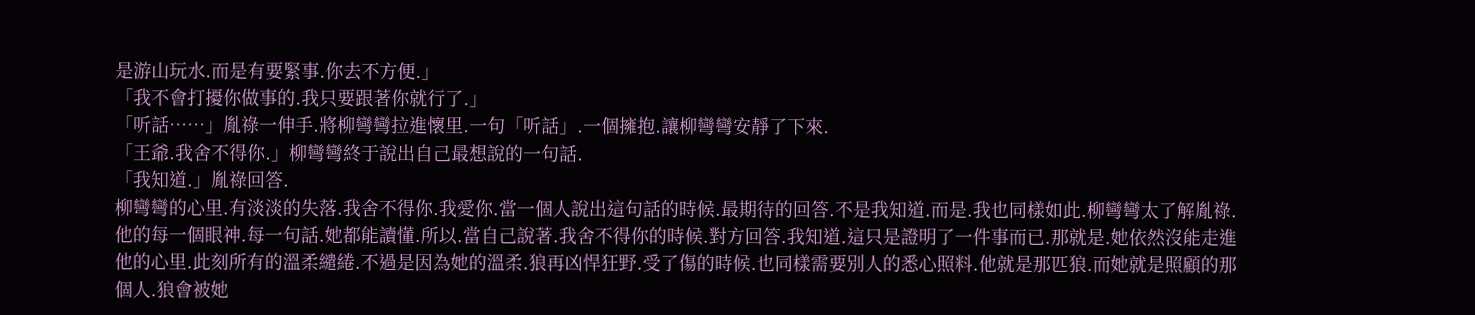是游山玩水.而是有要緊事.你去不方便.」
「我不會打擾你做事的.我只要跟著你就行了.」
「听話……」胤祿一伸手.將柳彎彎拉進懷里.一句「听話」.一個擁抱.讓柳彎彎安靜了下來.
「王爺.我舍不得你.」柳彎彎終于說出自己最想說的一句話.
「我知道.」胤祿回答.
柳彎彎的心里.有淡淡的失落.我舍不得你.我愛你.當一個人說出這句話的時候.最期待的回答.不是我知道.而是.我也同樣如此.柳彎彎太了解胤祿.他的每一個眼神.每一句話.她都能讀懂.所以.當自己說著.我舍不得你的時候.對方回答.我知道.這只是證明了一件事而已.那就是.她依然沒能走進他的心里.此刻所有的溫柔繾綣.不過是因為她的溫柔.狼再凶悍狂野.受了傷的時候.也同樣需要別人的悉心照料.他就是那匹狼.而她就是照顧的那個人.狼會被她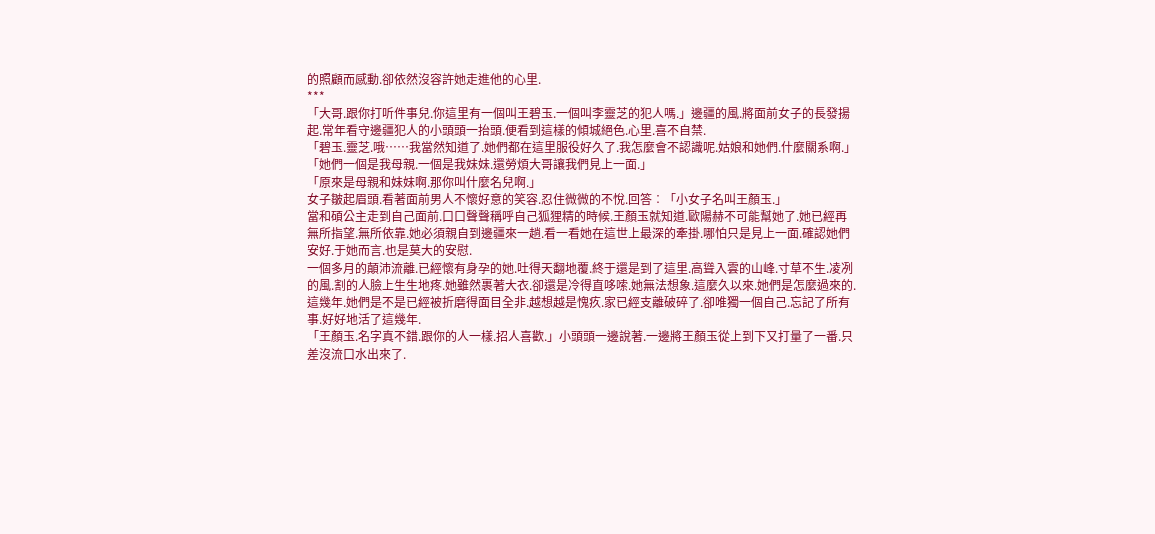的照顧而感動.卻依然沒容許她走進他的心里.
***
「大哥.跟你打听件事兒.你這里有一個叫王碧玉.一個叫李靈芝的犯人嗎.」邊疆的風.將面前女子的長發揚起.常年看守邊疆犯人的小頭頭一抬頭.便看到這樣的傾城絕色.心里.喜不自禁.
「碧玉.靈芝.哦……我當然知道了.她們都在這里服役好久了.我怎麼會不認識呢.姑娘和她們.什麼關系啊.」
「她們一個是我母親.一個是我妹妹.還勞煩大哥讓我們見上一面.」
「原來是母親和妹妹啊.那你叫什麼名兒啊.」
女子皺起眉頭.看著面前男人不懷好意的笑容.忍住微微的不悅.回答︰「小女子名叫王顏玉.」
當和碩公主走到自己面前.口口聲聲稱呼自己狐狸精的時候.王顏玉就知道.歐陽赫不可能幫她了.她已經再無所指望.無所依靠.她必須親自到邊疆來一趟.看一看她在這世上最深的牽掛.哪怕只是見上一面.確認她們安好.于她而言.也是莫大的安慰.
一個多月的顛沛流離.已經懷有身孕的她.吐得天翻地覆.終于還是到了這里.高聳入雲的山峰.寸草不生.凌冽的風.割的人臉上生生地疼.她雖然裹著大衣.卻還是冷得直哆嗦.她無法想象.這麼久以來.她們是怎麼過來的.這幾年.她們是不是已經被折磨得面目全非.越想越是愧疚.家已經支離破碎了.卻唯獨一個自己.忘記了所有事.好好地活了這幾年.
「王顏玉.名字真不錯.跟你的人一樣.招人喜歡.」小頭頭一邊說著.一邊將王顏玉從上到下又打量了一番.只差沒流口水出來了.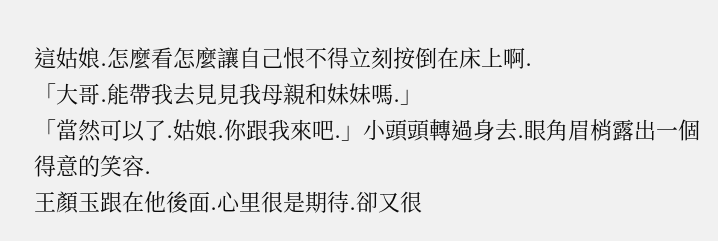這姑娘.怎麼看怎麼讓自己恨不得立刻按倒在床上啊.
「大哥.能帶我去見見我母親和妹妹嗎.」
「當然可以了.姑娘.你跟我來吧.」小頭頭轉過身去.眼角眉梢露出一個得意的笑容.
王顏玉跟在他後面.心里很是期待.卻又很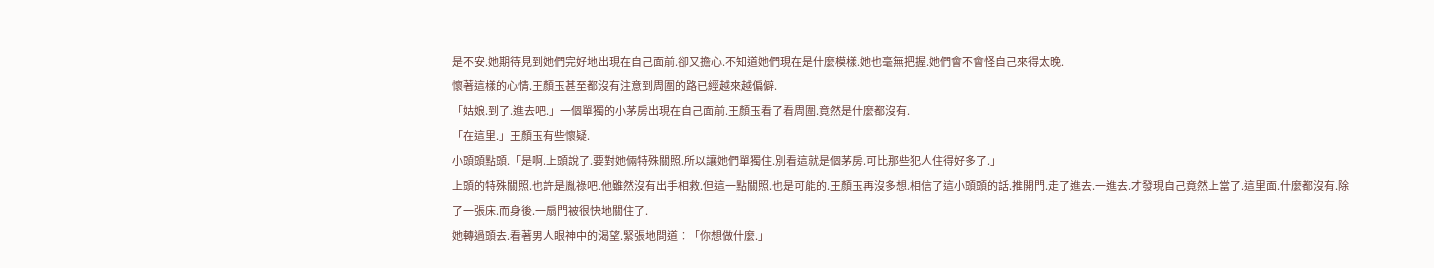是不安.她期待見到她們完好地出現在自己面前.卻又擔心.不知道她們現在是什麼模樣.她也毫無把握.她們會不會怪自己來得太晚.
懷著這樣的心情.王顏玉甚至都沒有注意到周圍的路已經越來越偏僻.
「姑娘.到了.進去吧.」一個單獨的小茅房出現在自己面前.王顏玉看了看周圍.竟然是什麼都沒有.
「在這里.」王顏玉有些懷疑.
小頭頭點頭.「是啊.上頭說了.要對她倆特殊關照.所以讓她們單獨住.別看這就是個茅房.可比那些犯人住得好多了.」
上頭的特殊關照.也許是胤祿吧.他雖然沒有出手相救.但這一點關照.也是可能的.王顏玉再沒多想.相信了這小頭頭的話.推開門.走了進去.一進去.才發現自己竟然上當了.這里面.什麼都沒有.除了一張床.而身後.一扇門被很快地關住了.
她轉過頭去.看著男人眼神中的渴望.緊張地問道︰「你想做什麼.」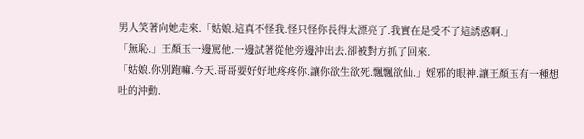男人笑著向她走來.「姑娘.這真不怪我.怪只怪你長得太漂亮了.我實在是受不了這誘惑啊.」
「無恥.」王顏玉一邊罵他.一邊試著從他旁邊沖出去.卻被對方抓了回來.
「姑娘.你別跑嘛.今天.哥哥要好好地疼疼你.讓你欲生欲死.飄飄欲仙.」婬邪的眼神.讓王顏玉有一種想吐的沖動.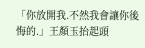「你放開我.不然我會讓你後悔的.」王顏玉抬起頭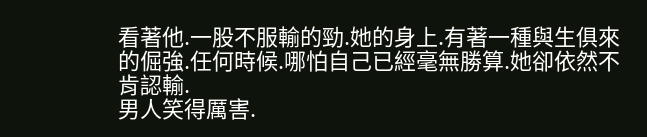看著他.一股不服輸的勁.她的身上.有著一種與生俱來的倔強.任何時候.哪怕自己已經毫無勝算.她卻依然不肯認輸.
男人笑得厲害.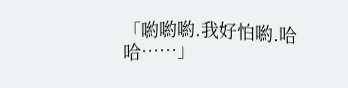「喲喲喲.我好怕喲.哈哈……」